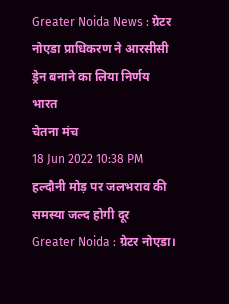Greater Noida News : ग्रेटर नोएडा प्राधिकरण ने आरसीसी ड्रेन बनाने का लिया निर्णय
भारत
चेतना मंच
18 Jun 2022 10:38 PM
हल्दौनी मोड़ पर जलभराव की समस्या जल्द होगी दूर
Greater Noida : ग्रेटर नोएडा।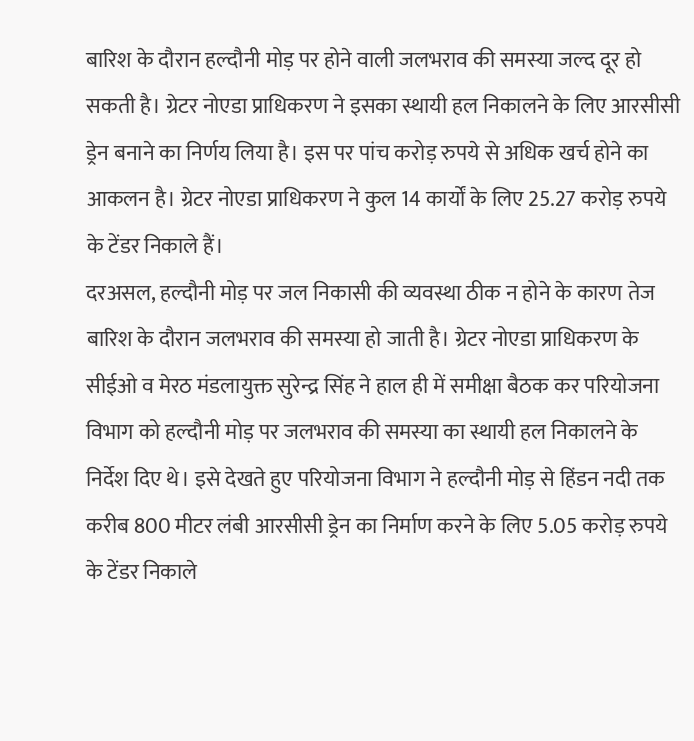बारिश के दौरान हल्दौनी मोड़ पर होने वाली जलभराव की समस्या जल्द दूर हो सकती है। ग्रेटर नोएडा प्राधिकरण ने इसका स्थायी हल निकालने के लिए आरसीसी ड्रेन बनाने का निर्णय लिया है। इस पर पांच करोड़ रुपये से अधिक खर्च होने का आकलन है। ग्रेटर नोएडा प्राधिकरण ने कुल 14 कार्यों के लिए 25.27 करोड़ रुपये के टेंडर निकाले हैं।
दरअसल, हल्दौनी मोड़ पर जल निकासी की व्यवस्था ठीक न होने के कारण तेज बारिश के दौरान जलभराव की समस्या हो जाती है। ग्रेटर नोएडा प्राधिकरण के सीईओ व मेरठ मंडलायुक्त सुरेन्द्र सिंह ने हाल ही में समीक्षा बैठक कर परियोजना विभाग को हल्दौनी मोड़ पर जलभराव की समस्या का स्थायी हल निकालने के निर्देश दिए थे। इसे देखते हुए परियोजना विभाग ने हल्दौनी मोड़ से हिंडन नदी तक करीब 800 मीटर लंबी आरसीसी ड्रेन का निर्माण करने के लिए 5.05 करोड़ रुपये के टेंडर निकाले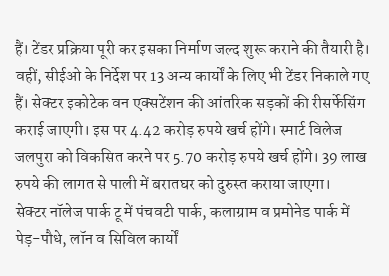हैं। टेंडर प्रक्रिया पूरी कर इसका निर्माण जल्द शुरू कराने की तैयारी है। वहीं, सीईओ के निर्देश पर 13 अन्य कार्यों के लिए भी टेंडर निकाले गए हैं। सेक्टर इकोटेक वन एक्सटेंशन की आंतरिक सड़कों की रीसर्फेसिंग कराई जाएगी। इस पर 4.42 करोड़ रुपये खर्च होंगे। स्मार्ट विलेज जलपुरा को विकसित करने पर 5.70 करोड़ रुपये खर्च होंगे। 39 लाख रुपये की लागत से पाली में बरातघर को दुरुस्त कराया जाएगा।
सेक्टर नॉलेज पार्क टू में पंचवटी पार्क, कलाग्राम व प्रमोनेड पार्क में पेड़-पौधे, लॉन व सिविल कार्यों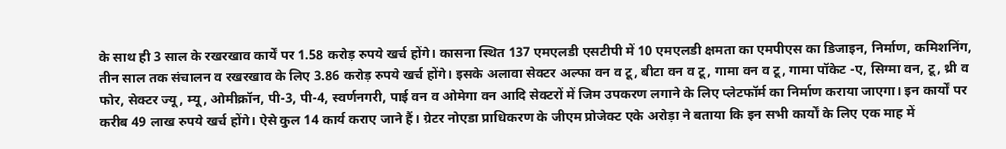के साथ ही 3 साल के रखरखाव कार्यें पर 1.58 करोड़ रुपये खर्च होंगे। कासना स्थित 137 एमएलडी एसटीपी में 10 एमएलडी क्षमता का एमपीएस का डिजाइन, निर्माण, कमिशनिंग, तीन साल तक संचालन व रखरखाव के लिए 3.86 करोड़ रुपये खर्च होंगे। इसके अलावा सेक्टर अल्फा वन व टू, बीटा वन व टू, गामा वन व टू, गामा पॉकेट -ए, सिग्मा वन, टू, थ्री व फोर, सेक्टर ज्यू, म्यू, ओमीक्रॉन, पी-3, पी-4, स्वर्णनगरी, पाई वन व ओमेगा वन आदि सेक्टरों में जिम उपकरण लगाने के लिए प्लेटफॉर्म का निर्माण कराया जाएगा। इन कार्यों पर करीब 49 लाख रुपये खर्च होंगे। ऐसे कुल 14 कार्य कराए जाने हैं। ग्रेटर नोएडा प्राधिकरण के जीएम प्रोजेक्ट एके अरोड़ा ने बताया कि इन सभी कार्यों के लिए एक माह में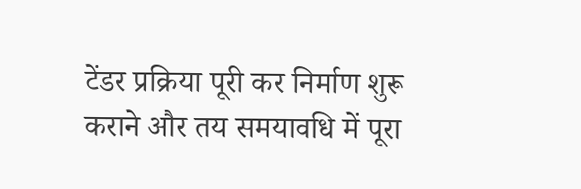टेंडर प्रक्रिया पूरी कर निर्माण शुरू कराने और तय समयावधि में पूरा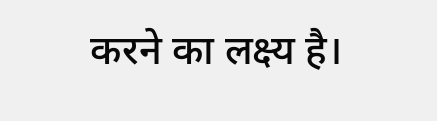करने का लक्ष्य है।